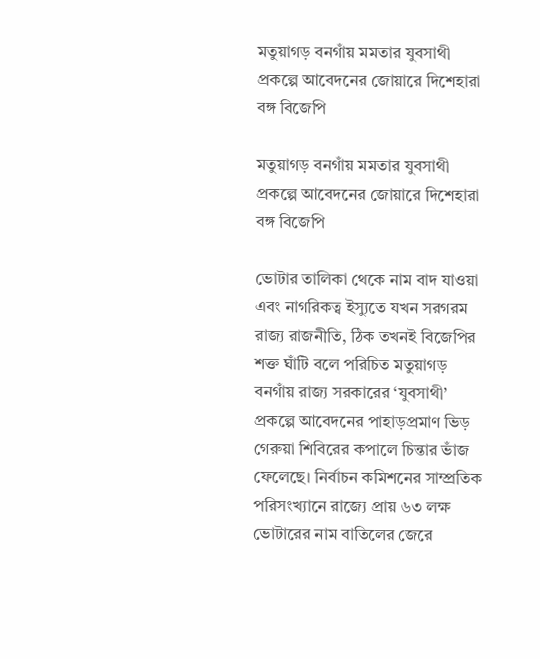মতুয়াগড় বনগাঁয় মমতার যুবসাথী প্রকল্পে আবেদনের জোয়ারে দিশেহারা বঙ্গ বিজেপি

মতুয়াগড় বনগাঁয় মমতার যুবসাথী প্রকল্পে আবেদনের জোয়ারে দিশেহারা বঙ্গ বিজেপি

ভোটার তালিকা থেকে নাম বাদ যাওয়া এবং নাগরিকত্ব ইস্যুতে যখন সরগরম রাজ্য রাজনীতি, ঠিক তখনই বিজেপির শক্ত ঘাঁটি বলে পরিচিত মতুয়াগড় বনগাঁয় রাজ্য সরকারের ‘যুবসাথী’ প্রকল্পে আবেদনের পাহাড়প্রমাণ ভিড় গেরুয়া শিবিরের কপালে চিন্তার ভাঁজ ফেলেছে। নির্বাচন কমিশনের সাম্প্রতিক পরিসংখ্যানে রাজ্যে প্রায় ৬৩ লক্ষ ভোটারের নাম বাতিলের জেরে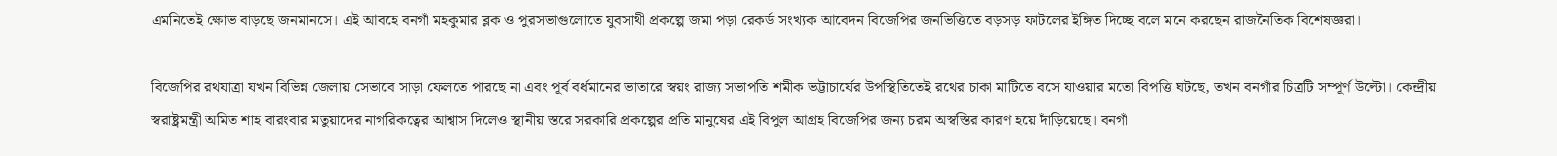এমনিতেই ক্ষোভ বাড়ছে জনমানসে। এই আবহে বনগাঁ মহকুমার ব্লক ও পুরসভাগুলোতে যুবসাথী প্রকল্পে জমা পড়া রেকর্ড সংখ্যক আবেদন বিজেপির জনভিত্তিতে বড়সড় ফাটলের ইঙ্গিত দিচ্ছে বলে মনে করছেন রাজনৈতিক বিশেষজ্ঞরা।

বিজেপির রথযাত্রা যখন বিভিন্ন জেলায় সেভাবে সাড়া ফেলতে পারছে না এবং পূর্ব বর্ধমানের ভাতারে স্বয়ং রাজ্য সভাপতি শমীক ভট্টাচার্যের উপস্থিতিতেই রথের চাকা মাটিতে বসে যাওয়ার মতো বিপত্তি ঘটছে, তখন বনগাঁর চিত্রটি সম্পূর্ণ উল্টো। কেন্দ্রীয় স্বরাষ্ট্রমন্ত্রী অমিত শাহ বারংবার মতুয়াদের নাগরিকত্বের আশ্বাস দিলেও স্থানীয় স্তরে সরকারি প্রকল্পের প্রতি মানুষের এই বিপুল আগ্রহ বিজেপির জন্য চরম অস্বস্তির কারণ হয়ে দাঁড়িয়েছে। বনগাঁ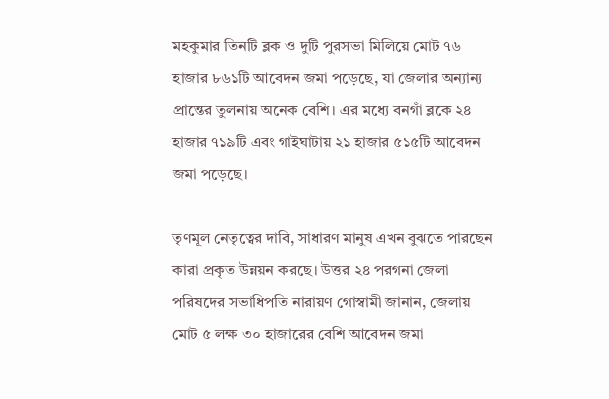মহকুমার তিনটি ব্লক ও দুটি পুরসভা মিলিয়ে মোট ৭৬ হাজার ৮৬১টি আবেদন জমা পড়েছে, যা জেলার অন্যান্য প্রান্তের তুলনায় অনেক বেশি। এর মধ্যে বনগাঁ ব্লকে ২৪ হাজার ৭১৯টি এবং গাইঘাটায় ২১ হাজার ৫১৫টি আবেদন জমা পড়েছে।

তৃণমূল নেতৃত্বের দাবি, সাধারণ মানুষ এখন বুঝতে পারছেন কারা প্রকৃত উন্নয়ন করছে। উত্তর ২৪ পরগনা জেলা পরিষদের সভাধিপতি নারায়ণ গোস্বামী জানান, জেলায় মোট ৫ লক্ষ ৩০ হাজারের বেশি আবেদন জমা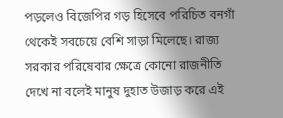পড়লেও বিজেপির গড় হিসেবে পরিচিত বনগাঁ থেকেই সবচেয়ে বেশি সাড়া মিলেছে। রাজ্য সরকার পরিষেবার ক্ষেত্রে কোনো রাজনীতি দেখে না বলেই মানুষ দুহাত উজাড় করে এই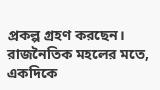প্রকল্প গ্রহণ করছেন। রাজনৈতিক মহলের মতে, একদিকে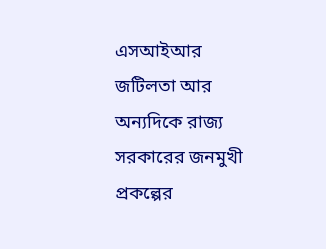এসআইআর জটিলতা আর অন্যদিকে রাজ্য সরকারের জনমুখী প্রকল্পের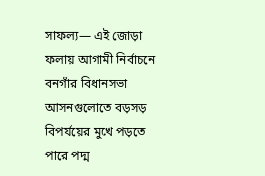সাফল্য— এই জোড়া ফলায় আগামী নির্বাচনে বনগাঁর বিধানসভা আসনগুলোতে বড়সড় বিপর্যয়ের মুখে পড়তে পারে পদ্ম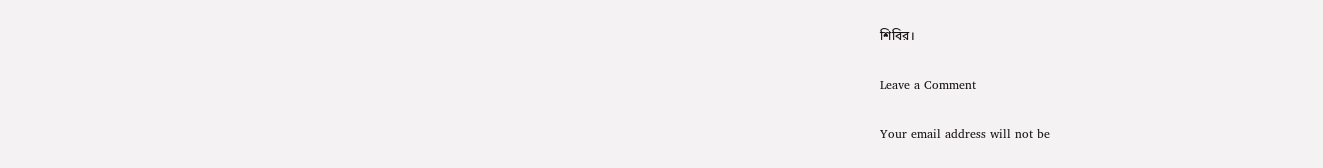শিবির।

Leave a Comment

Your email address will not be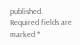published. Required fields are marked *